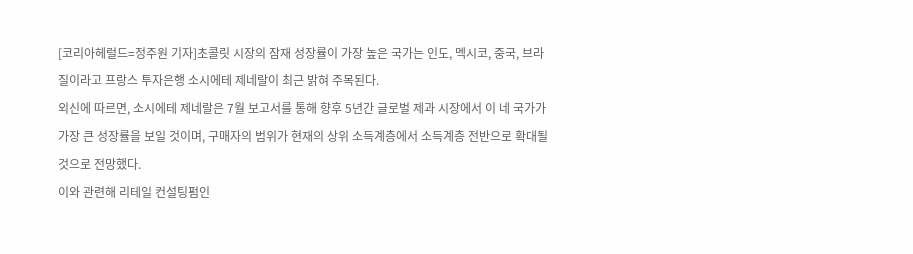[코리아헤럴드=정주원 기자]초콜릿 시장의 잠재 성장률이 가장 높은 국가는 인도, 멕시코, 중국, 브라질이라고 프랑스 투자은행 소시에테 제네랄이 최근 밝혀 주목된다.
외신에 따르면, 소시에테 제네랄은 7월 보고서를 통해 향후 5년간 글로벌 제과 시장에서 이 네 국가가 가장 큰 성장률을 보일 것이며, 구매자의 범위가 현재의 상위 소득계층에서 소득계층 전반으로 확대될 것으로 전망했다.
이와 관련해 리테일 컨설팅펌인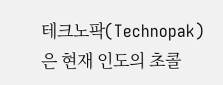테크노팍(Technopak)은 현재 인도의 초콜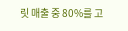릿 매출 중 80%를 고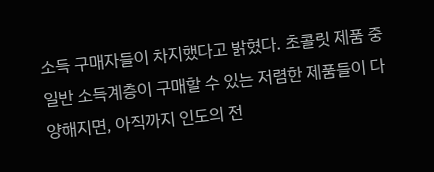소득 구매자들이 차지했다고 밝혔다. 초콜릿 제품 중 일반 소득계층이 구매할 수 있는 저렴한 제품들이 다양해지면, 아직까지 인도의 전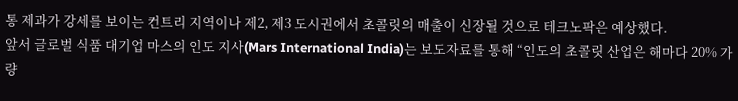통 제과가 강세를 보이는 컨트리 지역이나 제2, 제3 도시권에서 초콜릿의 매출이 신장될 것으로 테크노팍은 예상했다.
앞서 글로벌 식품 대기업 마스의 인도 지사(Mars International India)는 보도자료를 통해 “인도의 초콜릿 산업은 해마다 20% 가량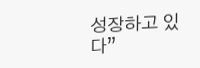성장하고 있다”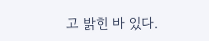고 밝힌 바 있다.